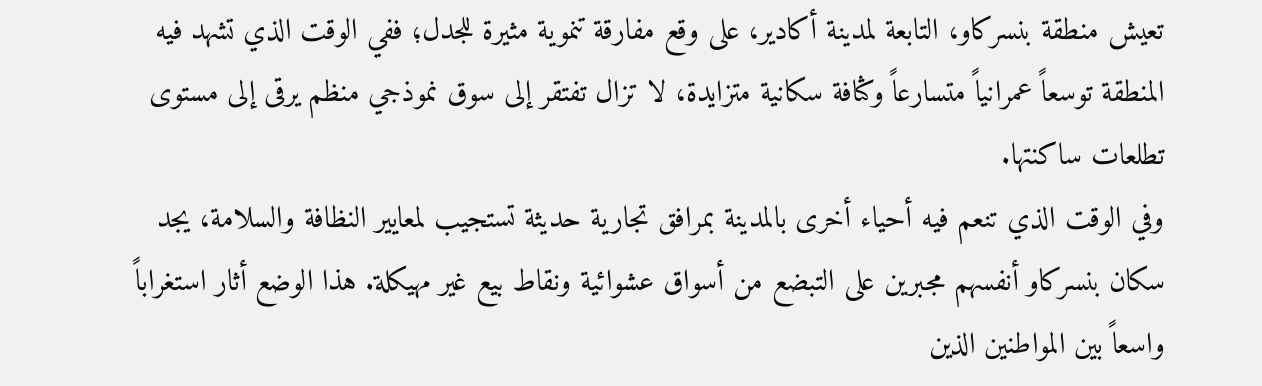تعيش منطقة بنسركاو، التابعة لمدينة أكادير، على وقع مفارقة تنموية مثيرة للجدل؛ ففي الوقت الذي تشهد فيه المنطقة توسعاً عمرانياً متسارعاً وكثافة سكانية متزايدة، لا تزال تفتقر إلى سوق نموذجي منظم يرقى إلى مستوى تطلعات ساكنتها.
وفي الوقت الذي تنعم فيه أحياء أخرى بالمدينة بمرافق تجارية حديثة تستجيب لمعايير النظافة والسلامة، يجد سكان بنسركاو أنفسهم مجبرين على التبضع من أسواق عشوائية ونقاط بيع غير مهيكلة. هذا الوضع أثار استغراباً واسعاً بين المواطنين الذين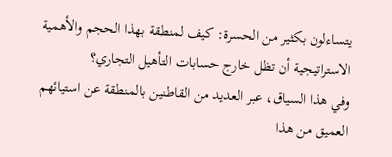يتساءلون بكثير من الحسرة: كيف لمنطقة بهذا الحجم والأهمية الاستراتيجية أن تظل خارج حسابات التأهيل التجاري؟
وفي هذا السياق، عبر العديد من القاطنين بالمنطقة عن استيائهم العميق من هذا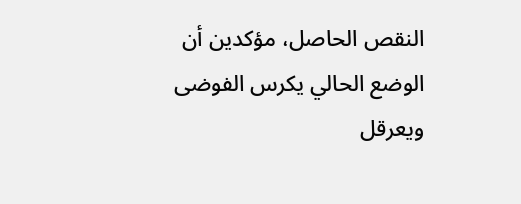النقص الحاصل، مؤكدين أن الوضع الحالي يكرس الفوضى ويعرقل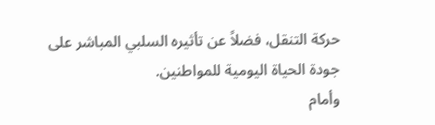حركة التنقل، فضلاً عن تأثيره السلبي المباشر على جودة الحياة اليومية للمواطنين.
وأمام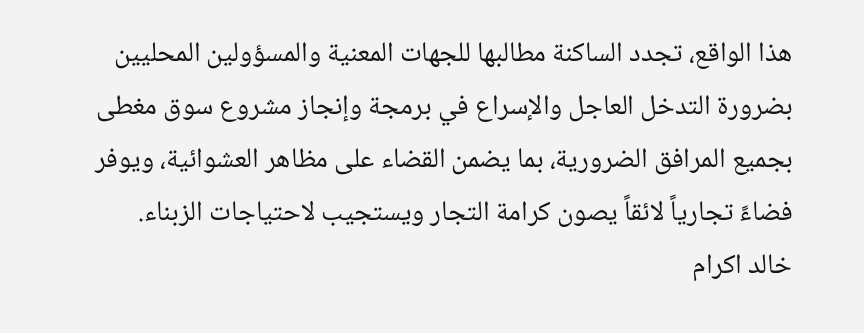هذا الواقع، تجدد الساكنة مطالبها للجهات المعنية والمسؤولين المحليين بضرورة التدخل العاجل والإسراع في برمجة وإنجاز مشروع سوق مغطى بجميع المرافق الضرورية، بما يضمن القضاء على مظاهر العشوائية، ويوفر فضاءً تجارياً لائقاً يصون كرامة التجار ويستجيب لاحتياجات الزبناء.
خالد اكرام